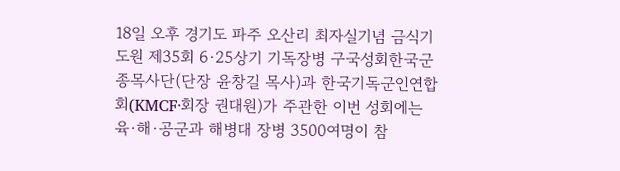18일 오후 경기도 파주 오산리 최자실기념 금식기도원 제35회 6·25상기 기독장병 구국성회한국군종목사단(단장 윤창길 목사)과 한국기독군인연합회(KMCF·회장 권대원)가 주관한 이번 성회에는 육·해·공군과 해병대 장병 3500여명이 참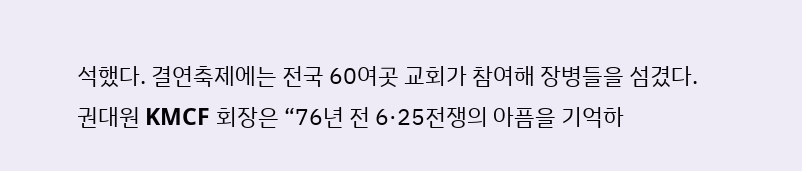석했다. 결연축제에는 전국 60여곳 교회가 참여해 장병들을 섬겼다.
권대원 KMCF 회장은 “76년 전 6·25전쟁의 아픔을 기억하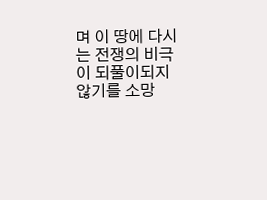며 이 땅에 다시는 전쟁의 비극이 되풀이되지 않기를 소망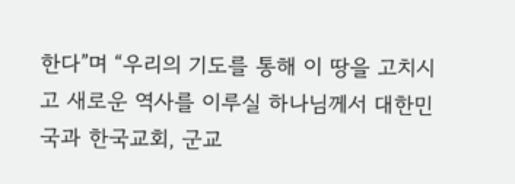한다”며 “우리의 기도를 통해 이 땅을 고치시고 새로운 역사를 이루실 하나님께서 대한민국과 한국교회, 군교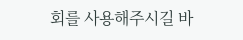회를 사용해주시길 바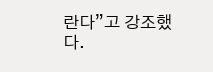란다”고 강조했다.